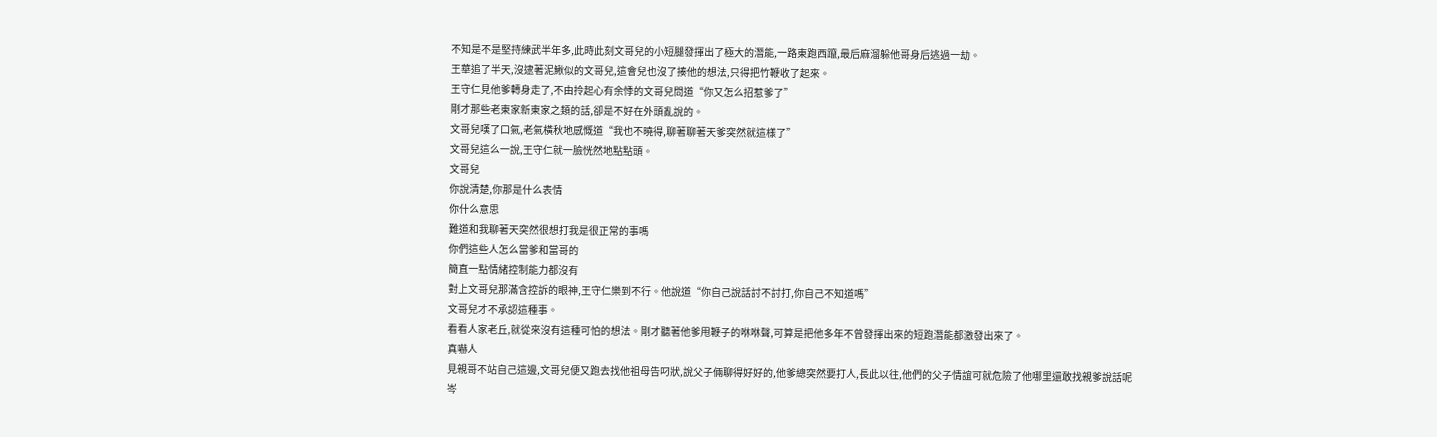不知是不是堅持練武半年多,此時此刻文哥兒的小短腿發揮出了極大的潛能,一路東跑西躥,最后麻溜躲他哥身后逃過一劫。
王華追了半天,沒逮著泥鰍似的文哥兒,這會兒也沒了揍他的想法,只得把竹鞭收了起來。
王守仁見他爹轉身走了,不由拎起心有余悸的文哥兒問道“你又怎么招惹爹了”
剛才那些老東家新東家之類的話,卻是不好在外頭亂說的。
文哥兒嘆了口氣,老氣橫秋地感慨道“我也不曉得,聊著聊著天爹突然就這樣了”
文哥兒這么一說,王守仁就一臉恍然地點點頭。
文哥兒
你說清楚,你那是什么表情
你什么意思
難道和我聊著天突然很想打我是很正常的事嗎
你們這些人怎么當爹和當哥的
簡直一點情緒控制能力都沒有
對上文哥兒那滿含控訴的眼神,王守仁樂到不行。他說道“你自己說話討不討打,你自己不知道嗎”
文哥兒才不承認這種事。
看看人家老丘,就從來沒有這種可怕的想法。剛才聽著他爹甩鞭子的咻咻聲,可算是把他多年不曾發揮出來的短跑潛能都激發出來了。
真嚇人
見親哥不站自己這邊,文哥兒便又跑去找他祖母告叼狀,說父子倆聊得好好的,他爹總突然要打人,長此以往,他們的父子情誼可就危險了他哪里還敢找親爹說話呢
岑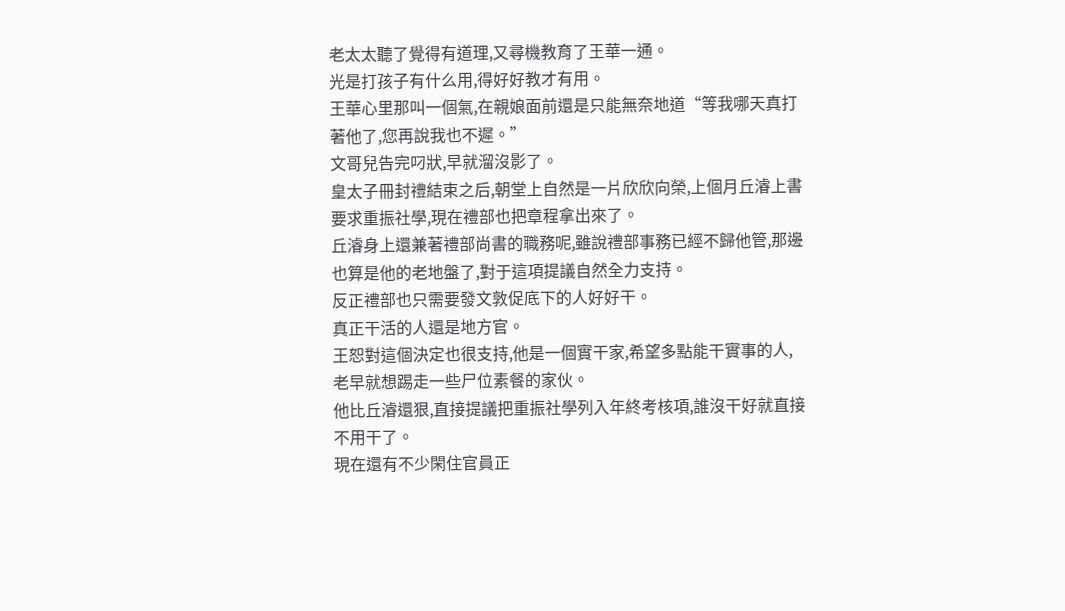老太太聽了覺得有道理,又尋機教育了王華一通。
光是打孩子有什么用,得好好教才有用。
王華心里那叫一個氣,在親娘面前還是只能無奈地道“等我哪天真打著他了,您再說我也不遲。”
文哥兒告完叼狀,早就溜沒影了。
皇太子冊封禮結束之后,朝堂上自然是一片欣欣向榮,上個月丘濬上書要求重振社學,現在禮部也把章程拿出來了。
丘濬身上還兼著禮部尚書的職務呢,雖說禮部事務已經不歸他管,那邊也算是他的老地盤了,對于這項提議自然全力支持。
反正禮部也只需要發文敦促底下的人好好干。
真正干活的人還是地方官。
王恕對這個決定也很支持,他是一個實干家,希望多點能干實事的人,老早就想踢走一些尸位素餐的家伙。
他比丘濬還狠,直接提議把重振社學列入年終考核項,誰沒干好就直接不用干了。
現在還有不少閑住官員正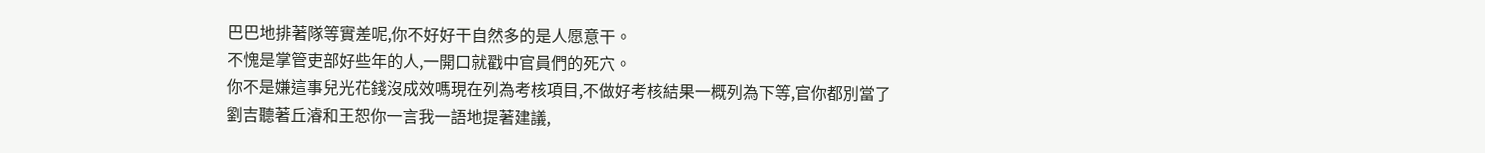巴巴地排著隊等實差呢,你不好好干自然多的是人愿意干。
不愧是掌管吏部好些年的人,一開口就戳中官員們的死穴。
你不是嫌這事兒光花錢沒成效嗎現在列為考核項目,不做好考核結果一概列為下等,官你都別當了
劉吉聽著丘濬和王恕你一言我一語地提著建議,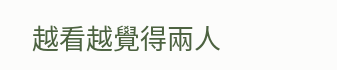越看越覺得兩人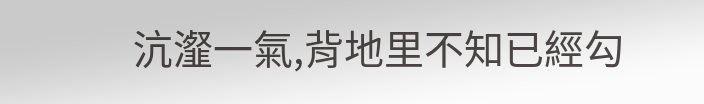沆瀣一氣,背地里不知已經勾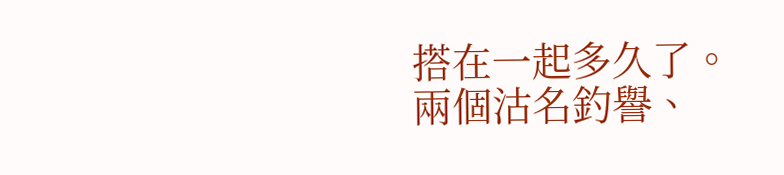搭在一起多久了。
兩個沽名釣譽、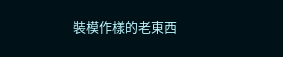裝模作樣的老東西